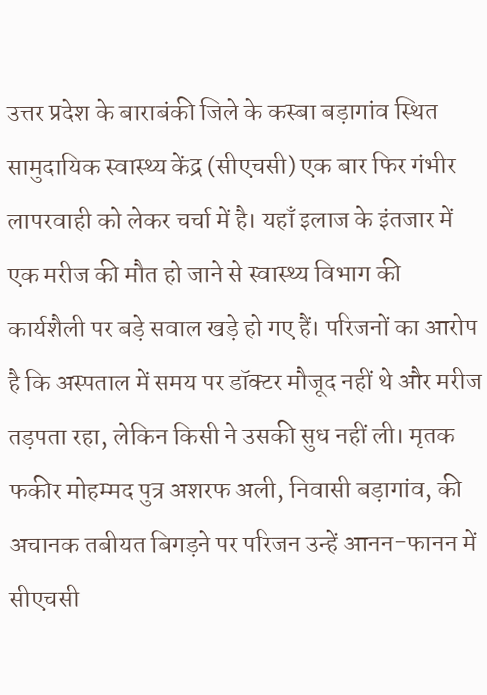उत्तर प्रदेश के बाराबंकी जिले के कस्बा बड़ागांव स्थित सामुदायिक स्वास्थ्य केंद्र (सीएचसी) एक बार फिर गंभीर लापरवाही को लेकर चर्चा में है। यहाँ इलाज के इंतजार में एक मरीज की मौत हो जाने से स्वास्थ्य विभाग की कार्यशैली पर बड़े सवाल खड़े हो गए हैं। परिजनों का आरोप है कि अस्पताल में समय पर डॉक्टर मौजूद नहीं थे और मरीज तड़पता रहा, लेकिन किसी ने उसकी सुध नहीं ली। मृतक फकीर मोहम्मद पुत्र अशरफ अली, निवासी बड़ागांव, की अचानक तबीयत बिगड़ने पर परिजन उन्हें आनन-फानन में सीएचसी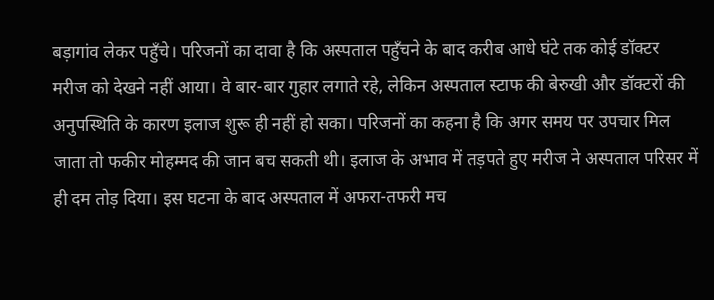बड़ागांव लेकर पहुँचे। परिजनों का दावा है कि अस्पताल पहुँचने के बाद करीब आधे घंटे तक कोई डॉक्टर मरीज को देखने नहीं आया। वे बार-बार गुहार लगाते रहे, लेकिन अस्पताल स्टाफ की बेरुखी और डॉक्टरों की अनुपस्थिति के कारण इलाज शुरू ही नहीं हो सका। परिजनों का कहना है कि अगर समय पर उपचार मिल जाता तो फकीर मोहम्मद की जान बच सकती थी। इलाज के अभाव में तड़पते हुए मरीज ने अस्पताल परिसर में ही दम तोड़ दिया। इस घटना के बाद अस्पताल में अफरा-तफरी मच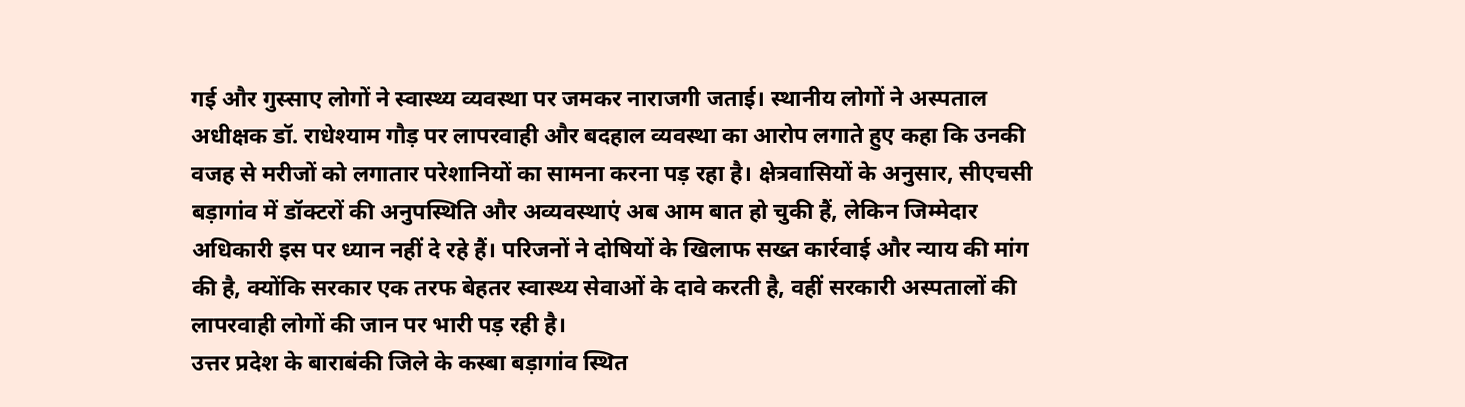गई और गुस्साए लोगों ने स्वास्थ्य व्यवस्था पर जमकर नाराजगी जताई। स्थानीय लोगों ने अस्पताल अधीक्षक डॉ. राधेश्याम गौड़ पर लापरवाही और बदहाल व्यवस्था का आरोप लगाते हुए कहा कि उनकी वजह से मरीजों को लगातार परेशानियों का सामना करना पड़ रहा है। क्षेत्रवासियों के अनुसार, सीएचसी बड़ागांव में डॉक्टरों की अनुपस्थिति और अव्यवस्थाएं अब आम बात हो चुकी हैं, लेकिन जिम्मेदार अधिकारी इस पर ध्यान नहीं दे रहे हैं। परिजनों ने दोषियों के खिलाफ सख्त कार्रवाई और न्याय की मांग की है, क्योंकि सरकार एक तरफ बेहतर स्वास्थ्य सेवाओं के दावे करती है, वहीं सरकारी अस्पतालों की लापरवाही लोगों की जान पर भारी पड़ रही है।
उत्तर प्रदेश के बाराबंकी जिले के कस्बा बड़ागांव स्थित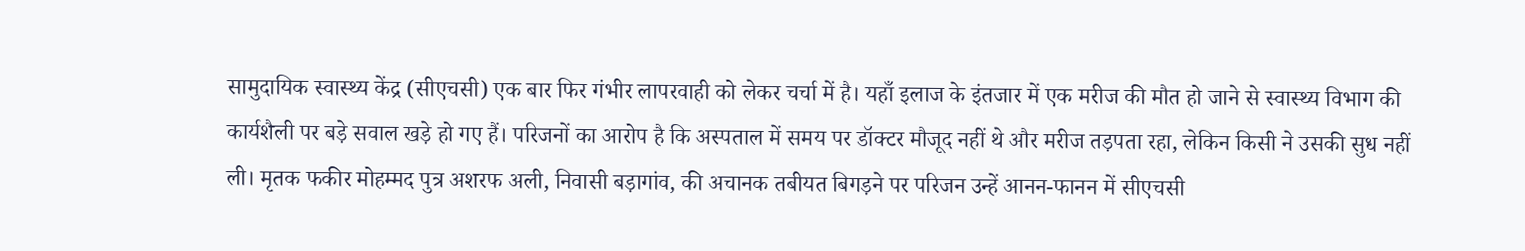सामुदायिक स्वास्थ्य केंद्र (सीएचसी) एक बार फिर गंभीर लापरवाही को लेकर चर्चा में है। यहाँ इलाज के इंतजार में एक मरीज की मौत हो जाने से स्वास्थ्य विभाग की कार्यशैली पर बड़े सवाल खड़े हो गए हैं। परिजनों का आरोप है कि अस्पताल में समय पर डॉक्टर मौजूद नहीं थे और मरीज तड़पता रहा, लेकिन किसी ने उसकी सुध नहीं ली। मृतक फकीर मोहम्मद पुत्र अशरफ अली, निवासी बड़ागांव, की अचानक तबीयत बिगड़ने पर परिजन उन्हें आनन-फानन में सीएचसी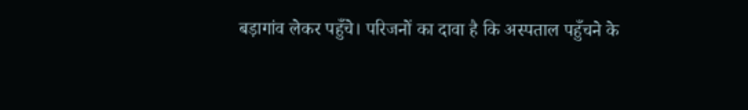बड़ागांव लेकर पहुँचे। परिजनों का दावा है कि अस्पताल पहुँचने के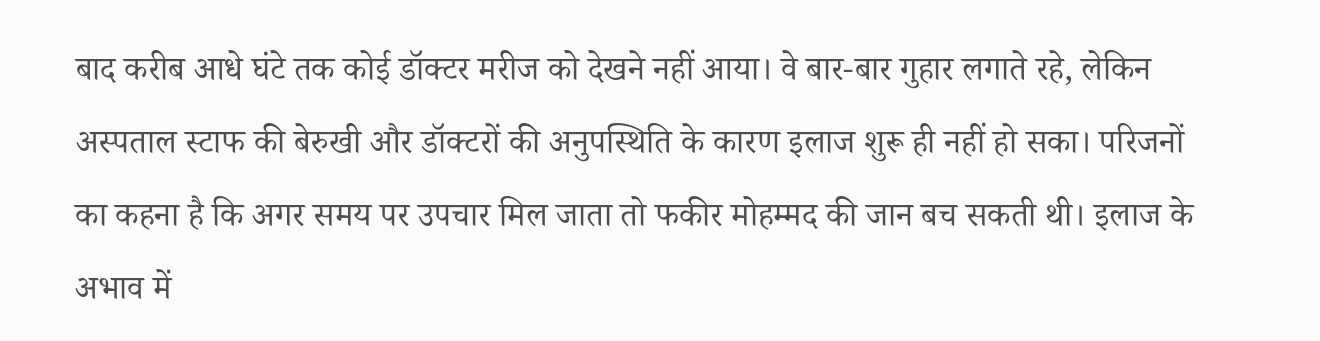बाद करीब आधे घंटे तक कोई डॉक्टर मरीज को देखने नहीं आया। वे बार-बार गुहार लगाते रहे, लेकिन अस्पताल स्टाफ की बेरुखी और डॉक्टरों की अनुपस्थिति के कारण इलाज शुरू ही नहीं हो सका। परिजनों का कहना है कि अगर समय पर उपचार मिल जाता तो फकीर मोहम्मद की जान बच सकती थी। इलाज के अभाव में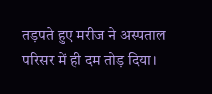तड़पते हुए मरीज ने अस्पताल परिसर में ही दम तोड़ दिया।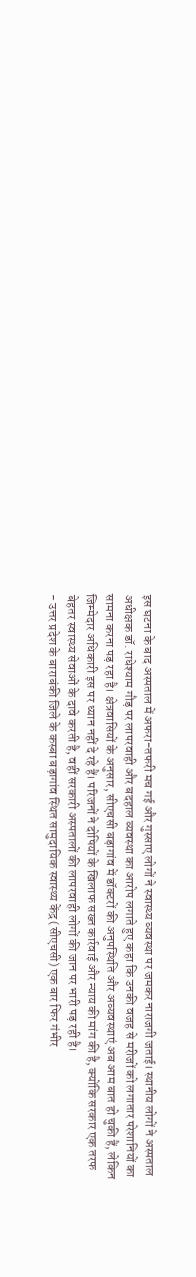इस घटना के बाद अस्पताल में अफरा-तफरी मच गई और गुस्साए लोगों ने स्वास्थ्य व्यवस्था पर जमकर नाराजगी जताई। स्थानीय लोगों ने अस्पताल अधीक्षक डॉ. राधेश्याम गौड़ पर लापरवाही और बदहाल व्यवस्था का आरोप लगाते हुए कहा कि उनकी वजह से मरीजों को लगातार परेशानियों का सामना करना पड़ रहा है। क्षेत्रवासियों के अनुसार, सीएचसी बड़ागांव में डॉक्टरों की अनुपस्थिति और अव्यवस्थाएं अब आम बात हो चुकी हैं, लेकिन जिम्मेदार अधिकारी इस पर ध्यान नहीं दे रहे हैं। परिजनों ने दोषियों के खिलाफ सख्त कार्रवाई और न्याय की मांग की है, क्योंकि सरकार एक तरफ बेहतर स्वास्थ्य सेवाओं के दावे करती है, वहीं सरकारी अस्पतालों की लापरवाही लोगों की जान पर भारी पड़ रही है।
- उत्तर प्रदेश के बाराबंकी जिले के कस्बा बड़ागांव स्थित सामुदायिक स्वास्थ्य केंद्र (सीएचसी) एक बार फिर गंभीर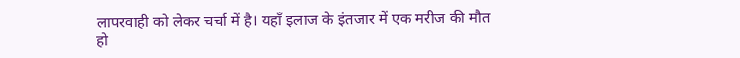लापरवाही को लेकर चर्चा में है। यहाँ इलाज के इंतजार में एक मरीज की मौत हो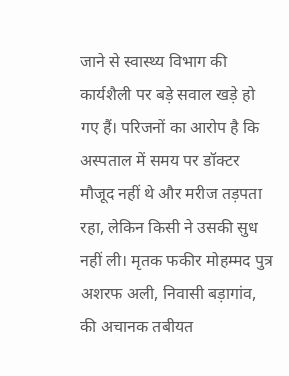जाने से स्वास्थ्य विभाग की कार्यशैली पर बड़े सवाल खड़े हो गए हैं। परिजनों का आरोप है कि अस्पताल में समय पर डॉक्टर मौजूद नहीं थे और मरीज तड़पता रहा, लेकिन किसी ने उसकी सुध नहीं ली। मृतक फकीर मोहम्मद पुत्र अशरफ अली, निवासी बड़ागांव, की अचानक तबीयत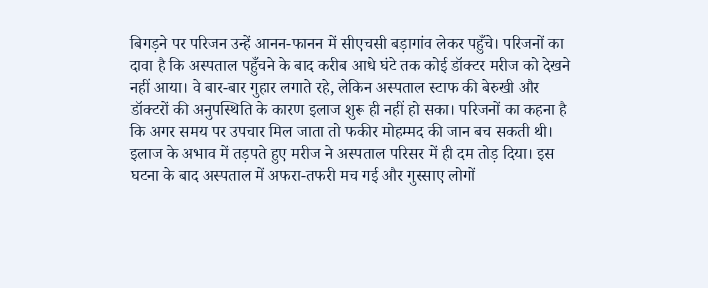बिगड़ने पर परिजन उन्हें आनन-फानन में सीएचसी बड़ागांव लेकर पहुँचे। परिजनों का दावा है कि अस्पताल पहुँचने के बाद करीब आधे घंटे तक कोई डॉक्टर मरीज को देखने नहीं आया। वे बार-बार गुहार लगाते रहे, लेकिन अस्पताल स्टाफ की बेरुखी और डॉक्टरों की अनुपस्थिति के कारण इलाज शुरू ही नहीं हो सका। परिजनों का कहना है कि अगर समय पर उपचार मिल जाता तो फकीर मोहम्मद की जान बच सकती थी। इलाज के अभाव में तड़पते हुए मरीज ने अस्पताल परिसर में ही दम तोड़ दिया। इस घटना के बाद अस्पताल में अफरा-तफरी मच गई और गुस्साए लोगों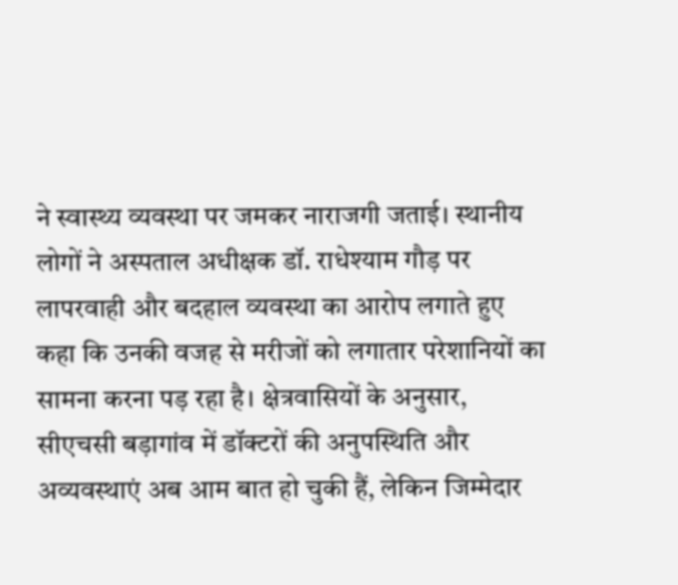ने स्वास्थ्य व्यवस्था पर जमकर नाराजगी जताई। स्थानीय लोगों ने अस्पताल अधीक्षक डॉ. राधेश्याम गौड़ पर लापरवाही और बदहाल व्यवस्था का आरोप लगाते हुए कहा कि उनकी वजह से मरीजों को लगातार परेशानियों का सामना करना पड़ रहा है। क्षेत्रवासियों के अनुसार, सीएचसी बड़ागांव में डॉक्टरों की अनुपस्थिति और अव्यवस्थाएं अब आम बात हो चुकी हैं, लेकिन जिम्मेदार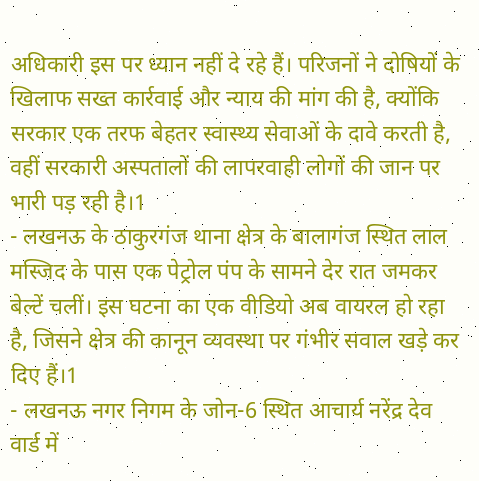अधिकारी इस पर ध्यान नहीं दे रहे हैं। परिजनों ने दोषियों के खिलाफ सख्त कार्रवाई और न्याय की मांग की है, क्योंकि सरकार एक तरफ बेहतर स्वास्थ्य सेवाओं के दावे करती है, वहीं सरकारी अस्पतालों की लापरवाही लोगों की जान पर भारी पड़ रही है।1
- लखनऊ के ठाकुरगंज थाना क्षेत्र के बालागंज स्थित लाल मस्जिद के पास एक पेट्रोल पंप के सामने देर रात जमकर बेल्टें चलीं। इस घटना का एक वीडियो अब वायरल हो रहा है, जिसने क्षेत्र की कानून व्यवस्था पर गंभीर सवाल खड़े कर दिए हैं।1
- लखनऊ नगर निगम के जोन-6 स्थित आचार्य नरेंद्र देव वार्ड में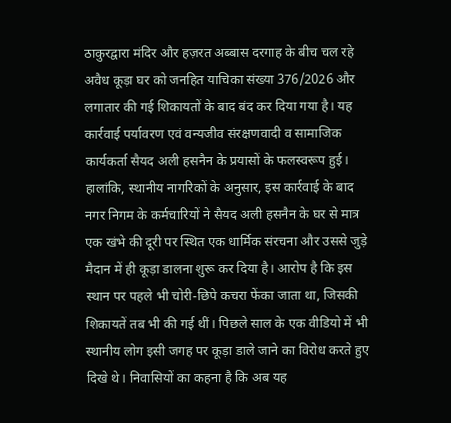ठाकुरद्वारा मंदिर और हज़रत अब्बास दरगाह के बीच चल रहे अवैध कूड़ा घर को जनहित याचिका संख्या 376/2026 और लगातार की गई शिकायतों के बाद बंद कर दिया गया है। यह कार्रवाई पर्यावरण एवं वन्यजीव संरक्षणवादी व सामाजिक कार्यकर्ता सैयद अली हसनैन के प्रयासों के फलस्वरूप हुई। हालांकि, स्थानीय नागरिकों के अनुसार, इस कार्रवाई के बाद नगर निगम के कर्मचारियों ने सैयद अली हसनैन के घर से मात्र एक खंभे की दूरी पर स्थित एक धार्मिक संरचना और उससे जुड़े मैदान में ही कूड़ा डालना शुरू कर दिया है। आरोप है कि इस स्थान पर पहले भी चोरी-छिपे कचरा फेंका जाता था, जिसकी शिकायतें तब भी की गई थीं। पिछले साल के एक वीडियो में भी स्थानीय लोग इसी जगह पर कूड़ा डाले जाने का विरोध करते हुए दिखे थे। निवासियों का कहना है कि अब यह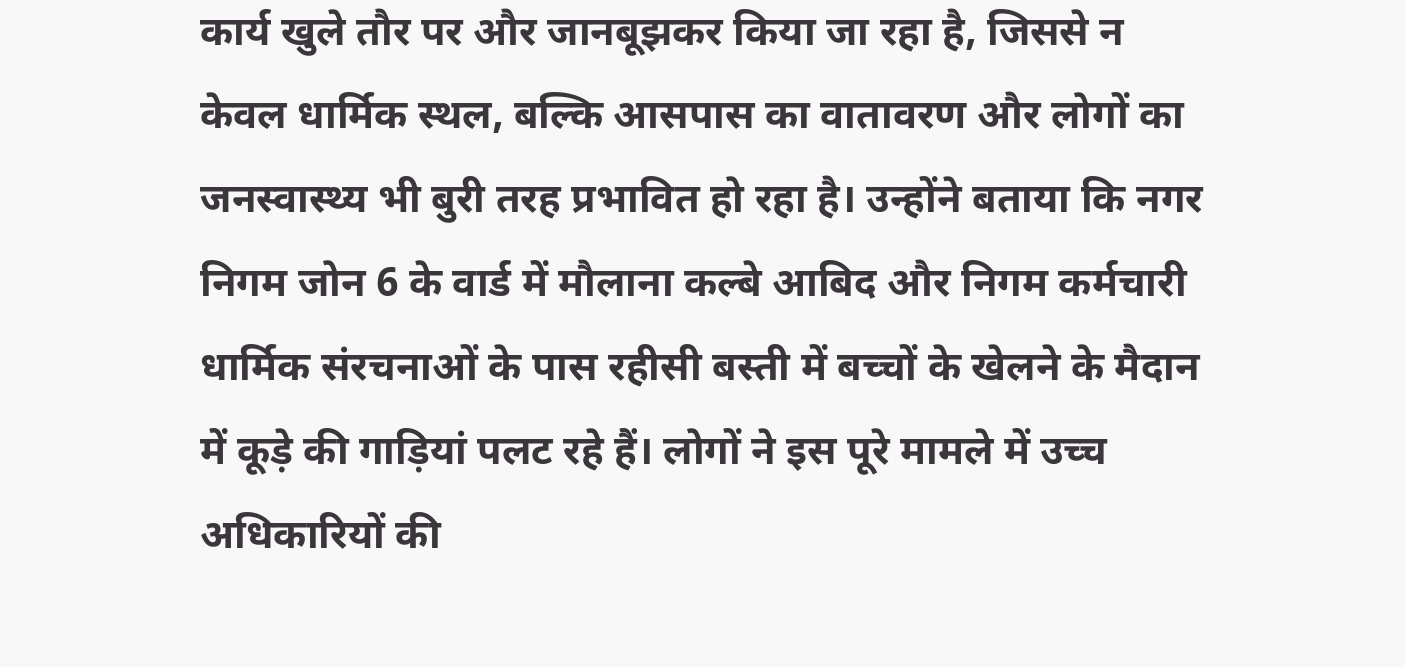कार्य खुले तौर पर और जानबूझकर किया जा रहा है, जिससे न केवल धार्मिक स्थल, बल्कि आसपास का वातावरण और लोगों का जनस्वास्थ्य भी बुरी तरह प्रभावित हो रहा है। उन्होंने बताया कि नगर निगम जोन 6 के वार्ड में मौलाना कल्बे आबिद और निगम कर्मचारी धार्मिक संरचनाओं के पास रहीसी बस्ती में बच्चों के खेलने के मैदान में कूड़े की गाड़ियां पलट रहे हैं। लोगों ने इस पूरे मामले में उच्च अधिकारियों की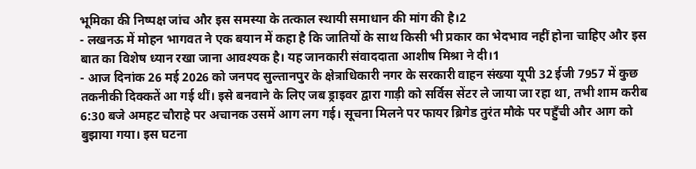भूमिका की निष्पक्ष जांच और इस समस्या के तत्काल स्थायी समाधान की मांग की है।2
- लखनऊ में मोहन भागवत ने एक बयान में कहा है कि जातियों के साथ किसी भी प्रकार का भेदभाव नहीं होना चाहिए और इस बात का विशेष ध्यान रखा जाना आवश्यक है। यह जानकारी संवाददाता आशीष मिश्रा ने दी।1
- आज दिनांक 26 मई 2026 को जनपद सुल्तानपुर के क्षेत्राधिकारी नगर के सरकारी वाहन संख्या यूपी 32 ईजी 7957 में कुछ तकनीकी दिक्कतें आ गई थीं। इसे बनवाने के लिए जब ड्राइवर द्वारा गाड़ी को सर्विस सेंटर ले जाया जा रहा था, तभी शाम करीब 6:30 बजे अमहट चौराहे पर अचानक उसमें आग लग गई। सूचना मिलने पर फायर ब्रिगेड तुरंत मौके पर पहुँची और आग को बुझाया गया। इस घटना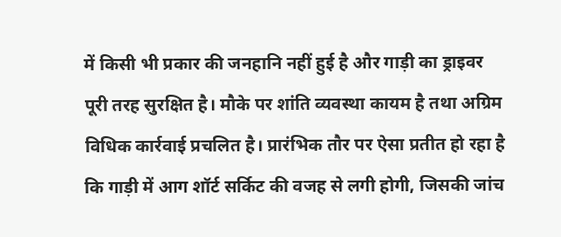में किसी भी प्रकार की जनहानि नहीं हुई है और गाड़ी का ड्राइवर पूरी तरह सुरक्षित है। मौके पर शांति व्यवस्था कायम है तथा अग्रिम विधिक कार्रवाई प्रचलित है। प्रारंभिक तौर पर ऐसा प्रतीत हो रहा है कि गाड़ी में आग शॉर्ट सर्किट की वजह से लगी होगी, जिसकी जांच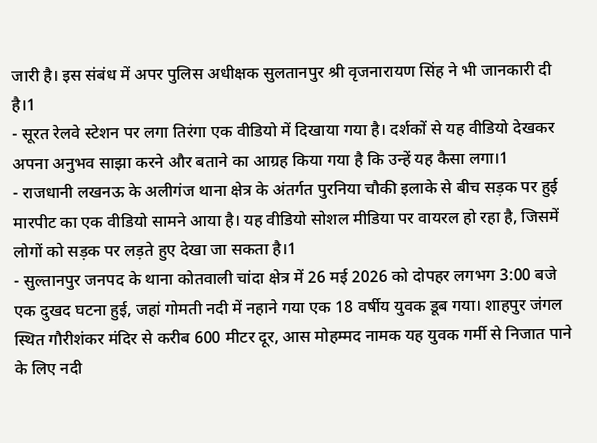जारी है। इस संबंध में अपर पुलिस अधीक्षक सुलतानपुर श्री वृजनारायण सिंह ने भी जानकारी दी है।1
- सूरत रेलवे स्टेशन पर लगा तिरंगा एक वीडियो में दिखाया गया है। दर्शकों से यह वीडियो देखकर अपना अनुभव साझा करने और बताने का आग्रह किया गया है कि उन्हें यह कैसा लगा।1
- राजधानी लखनऊ के अलीगंज थाना क्षेत्र के अंतर्गत पुरनिया चौकी इलाके से बीच सड़क पर हुई मारपीट का एक वीडियो सामने आया है। यह वीडियो सोशल मीडिया पर वायरल हो रहा है, जिसमें लोगों को सड़क पर लड़ते हुए देखा जा सकता है।1
- सुल्तानपुर जनपद के थाना कोतवाली चांदा क्षेत्र में 26 मई 2026 को दोपहर लगभग 3:00 बजे एक दुखद घटना हुई, जहां गोमती नदी में नहाने गया एक 18 वर्षीय युवक डूब गया। शाहपुर जंगल स्थित गौरीशंकर मंदिर से करीब 600 मीटर दूर, आस मोहम्मद नामक यह युवक गर्मी से निजात पाने के लिए नदी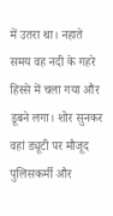में उतरा था। नहाते समय वह नदी के गहरे हिस्से में चला गया और डूबने लगा। शोर सुनकर वहां ड्यूटी पर मौजूद पुलिसकर्मी और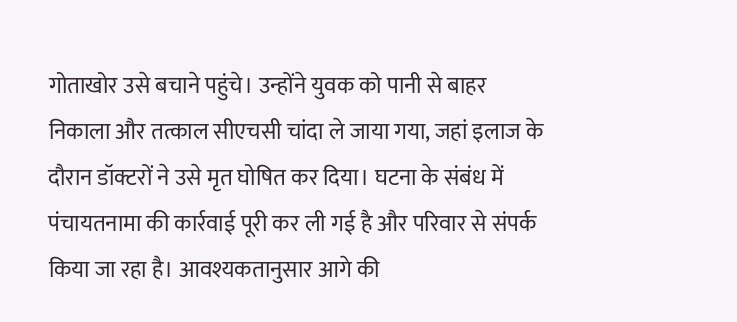गोताखोर उसे बचाने पहुंचे। उन्होंने युवक को पानी से बाहर निकाला और तत्काल सीएचसी चांदा ले जाया गया, जहां इलाज के दौरान डॉक्टरों ने उसे मृत घोषित कर दिया। घटना के संबंध में पंचायतनामा की कार्रवाई पूरी कर ली गई है और परिवार से संपर्क किया जा रहा है। आवश्यकतानुसार आगे की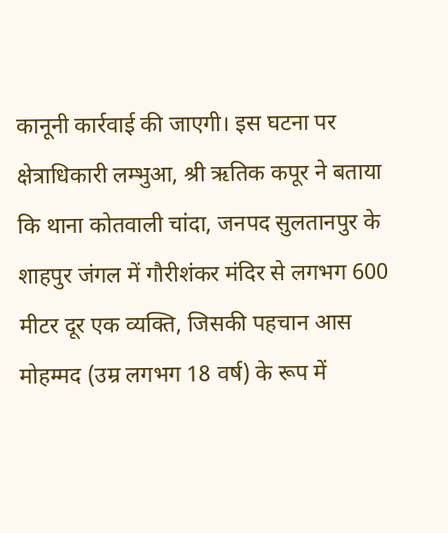कानूनी कार्रवाई की जाएगी। इस घटना पर क्षेत्राधिकारी लम्भुआ, श्री ऋतिक कपूर ने बताया कि थाना कोतवाली चांदा, जनपद सुलतानपुर के शाहपुर जंगल में गौरीशंकर मंदिर से लगभग 600 मीटर दूर एक व्यक्ति, जिसकी पहचान आस मोहम्मद (उम्र लगभग 18 वर्ष) के रूप में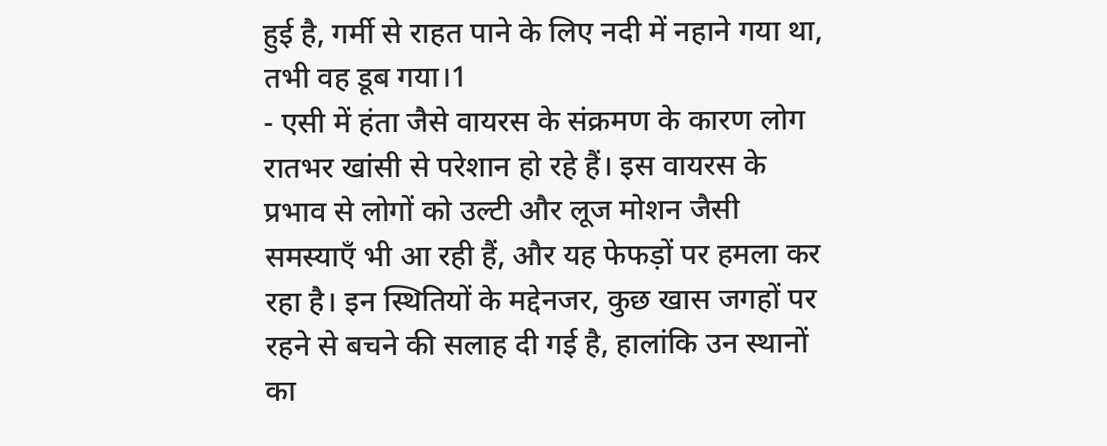हुई है, गर्मी से राहत पाने के लिए नदी में नहाने गया था, तभी वह डूब गया।1
- एसी में हंता जैसे वायरस के संक्रमण के कारण लोग रातभर खांसी से परेशान हो रहे हैं। इस वायरस के प्रभाव से लोगों को उल्टी और लूज मोशन जैसी समस्याएँ भी आ रही हैं, और यह फेफड़ों पर हमला कर रहा है। इन स्थितियों के मद्देनजर, कुछ खास जगहों पर रहने से बचने की सलाह दी गई है, हालांकि उन स्थानों का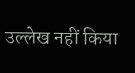उल्लेख नहीं किया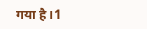गया है।1